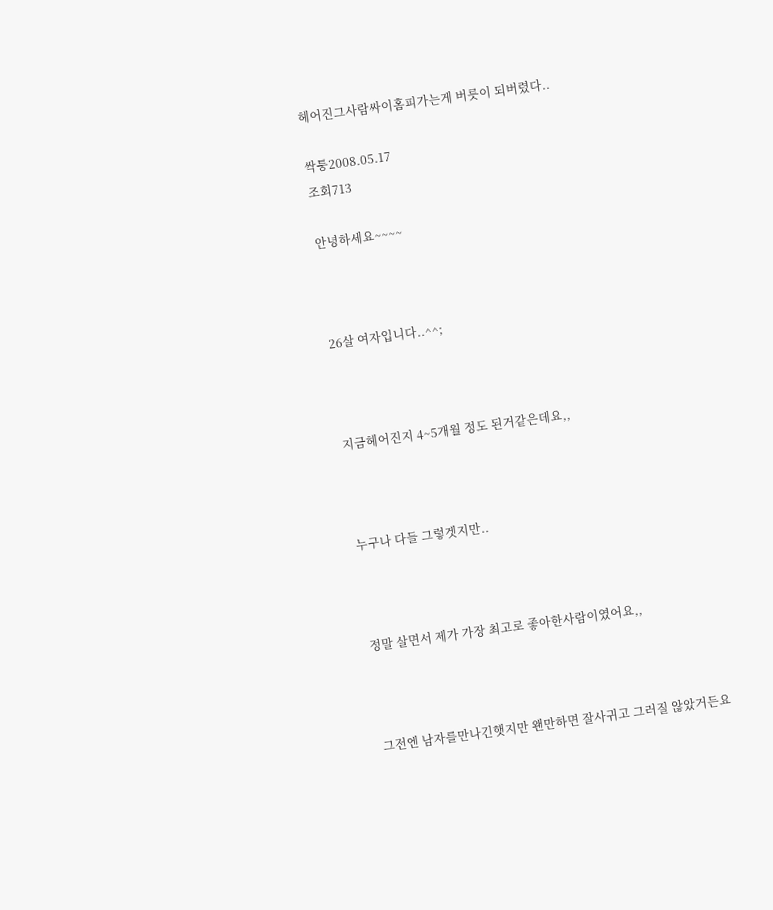헤어진그사람싸이홈피가는게 버릇이 되버렸다..

싹퉁2008.05.17
조회713

안녕하세요~~~~



26살 여자입니다..^^;



지금헤어진지 4~5개월 정도 된거같은데요,,



누구나 다들 그렇겟지만..



정말 살면서 제가 가장 최고로 좋아한사람이였어요,,



그전엔 남자를만나긴햇지만 왠만하면 잘사귀고 그러질 않았거든요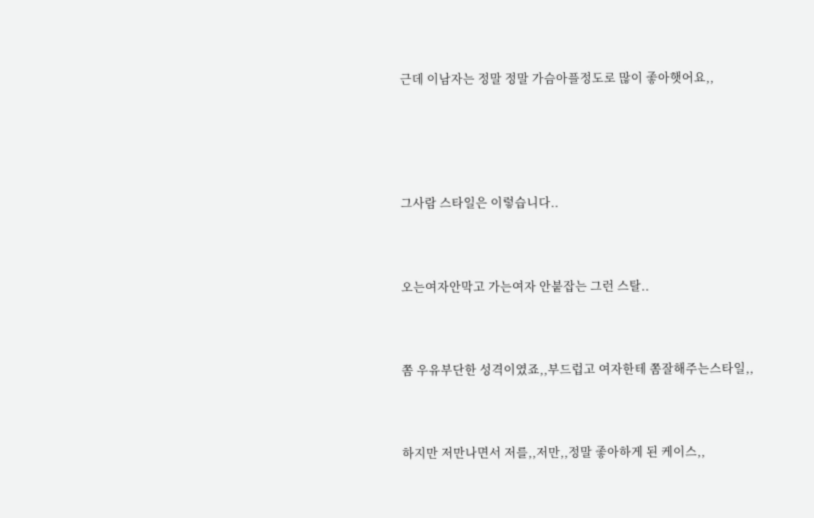근데 이남자는 정말 정말 가슴아플정도로 많이 좋아햇어요,,





그사람 스타일은 이렇습니다..



오는여자안막고 가는여자 안붙잡는 그런 스탈..



쫌 우유부단한 성격이였죠,,부드럽고 여자한테 쫌잘해주는스타일,,



하지만 저만나면서 저를,,저만,,정말 좋아하게 된 케이스,,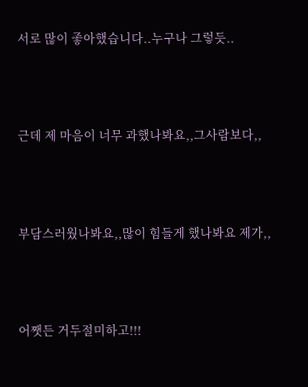서로 많이 좋아했습니다..누구나 그렇듯..



근데 제 마음이 너무 과했나봐요,,그사람보다,,



부담스러웠나봐요,,많이 힘들게 했나봐요 제가,,



어쨋든 거두절미하고!!!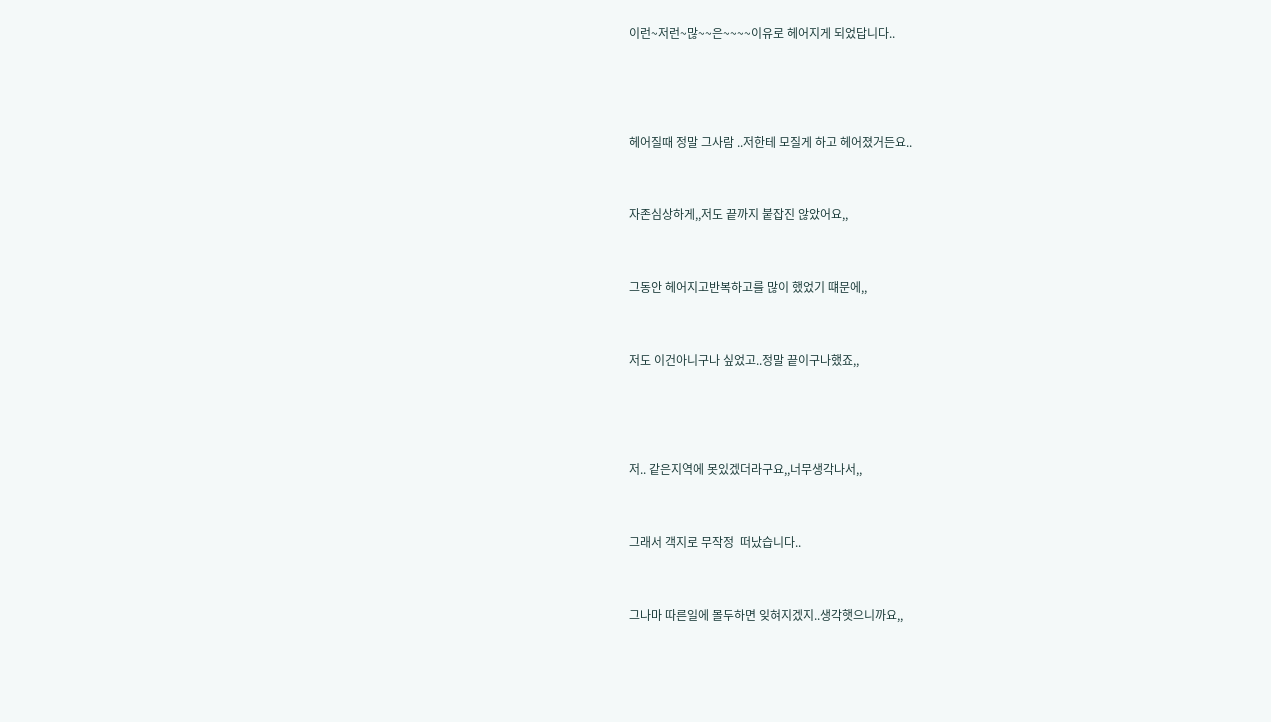이런~저런~많~~은~~~~이유로 헤어지게 되었답니다..





헤어질때 정말 그사람 ..저한테 모질게 하고 헤어졌거든요..



자존심상하게,,저도 끝까지 붙잡진 않았어요,,



그동안 헤어지고반복하고를 많이 했었기 떄문에,,



저도 이건아니구나 싶었고..정말 끝이구나했죠,,





저.. 같은지역에 못있겠더라구요,,너무생각나서,,



그래서 객지로 무작정  떠났습니다..



그나마 따른일에 몰두하면 잊혀지겠지..생각햇으니까요,,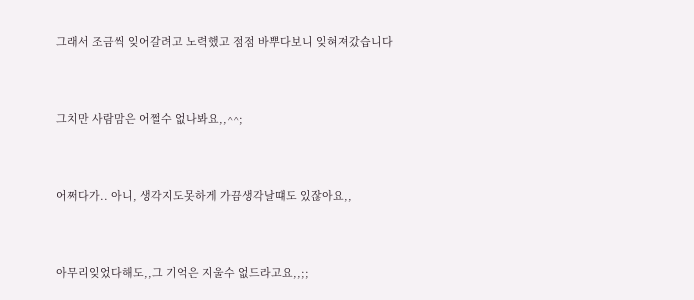그래서 조금씩 잊어갈려고 노력했고 점점 바뿌다보니 잊혀져갔습니다



그치만 사람맘은 어쩔수 없나봐요,,^^;



어쩌다가.. 아니, 생각지도못하게 가끔생각날떄도 있잖아요,,



아무리잊었다해도,,그 기억은 지울수 없드라고요,,;;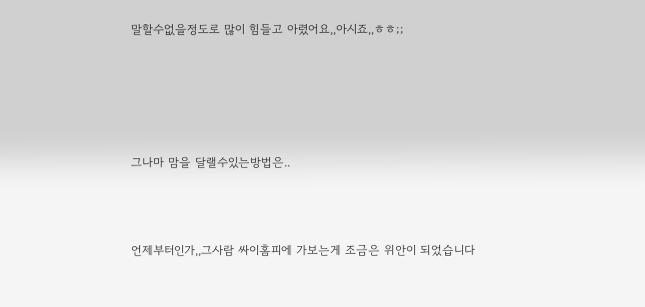말할수없을정도로 많이 힘들고 아렸어요,,아시죠,,ㅎㅎ;;





그나마 맘을 달랠수있는방법은..



언제부터인가,,그사람 싸이홈피에 가보는게 조금은 위안이 되었습니다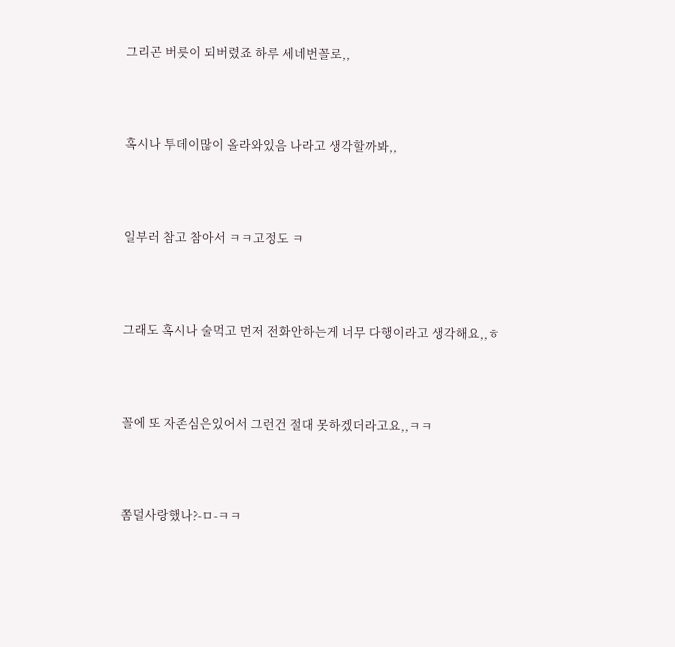그리곤 버릇이 되버렸죠 하루 세네번꼴로,,



혹시나 투데이많이 올라와있음 나라고 생각할까봐,,



일부러 참고 참아서 ㅋㅋ고정도 ㅋ



그래도 혹시나 술먹고 먼저 전화안하는게 너무 다행이라고 생각해요,,ㅎ



꼴에 또 자존심은있어서 그런건 절대 못하겠더라고요,,ㅋㅋ



쫌덜사랑했나?-ㅁ-ㅋㅋ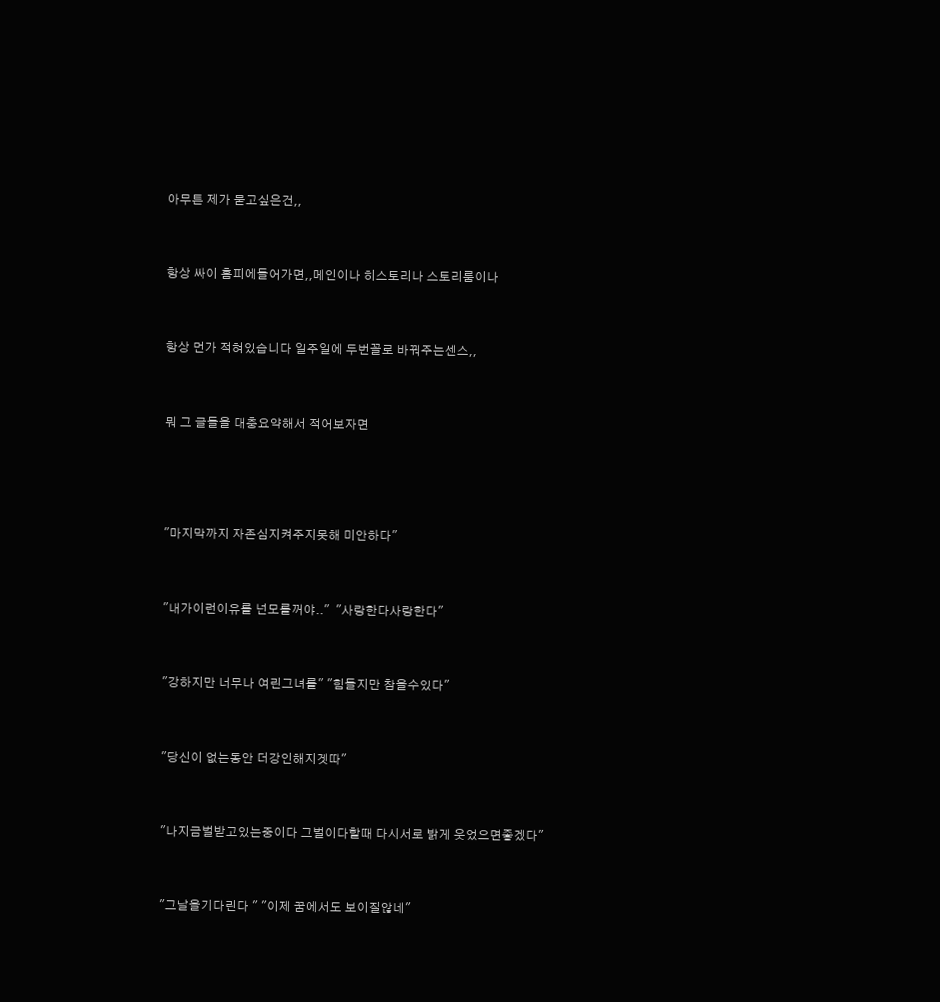아무튼 제가 묻고싶은건,,



항상 싸이 홈피에들어가면,,메인이나 히스토리나 스토리룸이나



항상 먼가 적혀있습니다 일주일에 두번꼴로 바꿔주는센스,,



뭐 그 글들을 대충요약해서 적어보자면





"마지막까지 자존심지켜주지못해 미안하다"



"내가이런이유를 넌모를꺼야.."  "사랑한다사랑한다"



"강하지만 너무나 여린그녀를" "힘들지만 참을수있다"



"당신이 없는동안 더강인해지겟따"



"나지금벌받고있는중이다 그벌이다할때 다시서로 밝게 웃었으면좋겠다"



"그날을기다린다 " "이제 꿈에서도 보이질않네"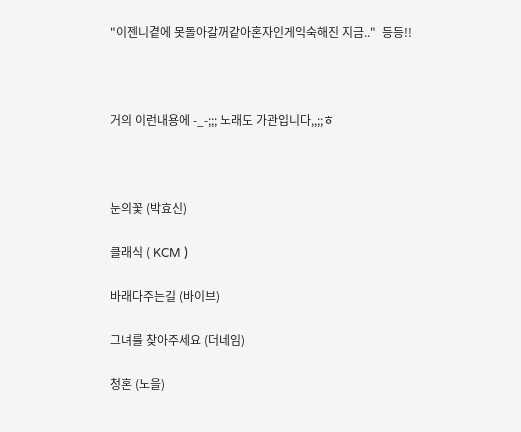"이젠니곁에 못돌아갈꺼같아혼자인게익숙해진 지금.."  등등!!



거의 이런내용에 -_-;;; 노래도 가관입니다,,;;ㅎ



눈의꽃 (박효신)

클래식 ( KCM )

바래다주는길 (바이브)

그녀를 찾아주세요 (더네임)

청혼 (노을)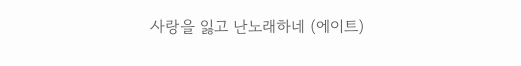사랑을 잃고 난노래하네 (에이트)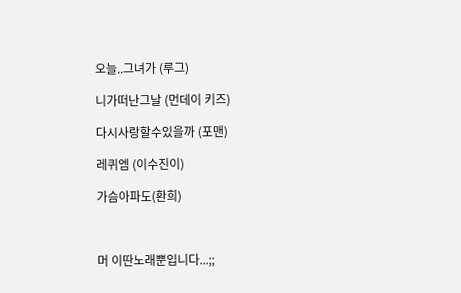오늘..그녀가 (루그)

니가떠난그날 (먼데이 키즈)

다시사랑할수있을까 (포맨)

레퀴엠 (이수진이)

가슴아파도(환희)



머 이딴노래뿐입니다...;;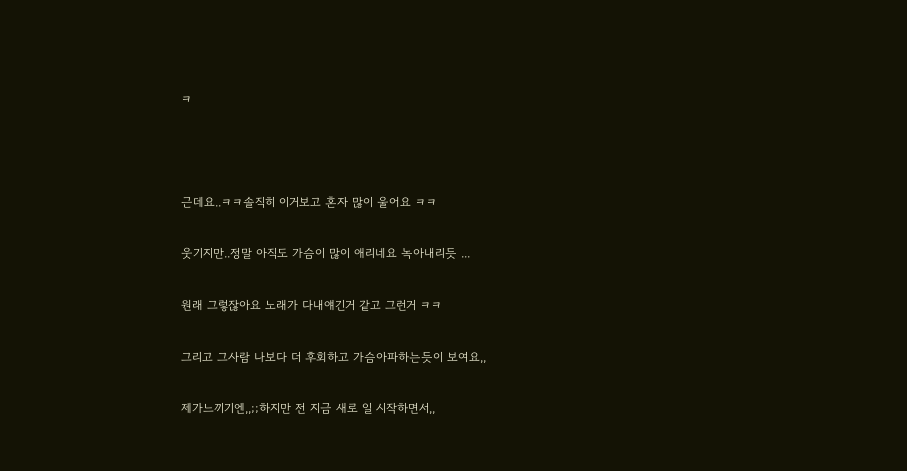ㅋ



근데요..ㅋㅋ솔직히 이거보고 혼자 많이 울어요 ㅋㅋ

웃기지만..정말 아직도 가슴이 많이 애리네요 녹아내리듯 ...

원래 그렇잖아요 노래가 다내얘긴거 같고 그런거 ㅋㅋ

그리고 그사람 나보다 더 후회하고 가슴아파하는듯이 보여요,,

제가느끼기엔,,;;하지만 전 지금 새로 일 시작하면서,,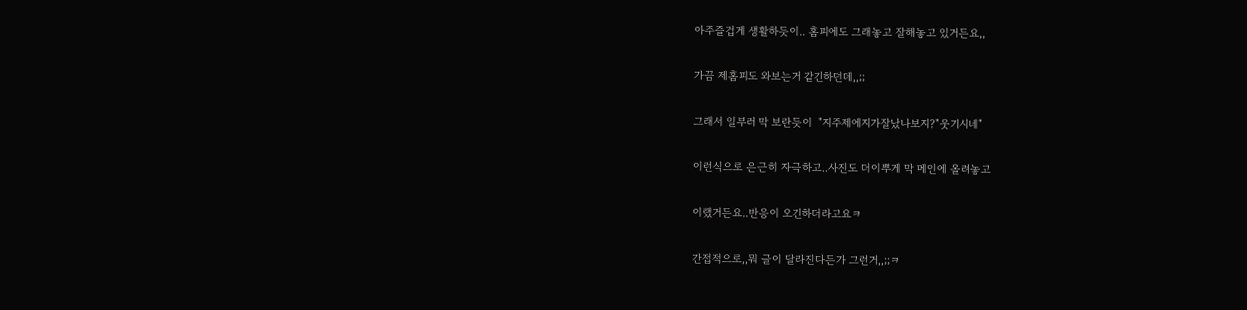아주즐겁게 생활하듯이.. 홈피에도 그래놓고 잘해놓고 있거든요,,

가끔 제홈피도 와보는거 같긴하던데,,;;

그래서 일부러 막 보란듯이  "지주제에지가잘났나보지?"웃기시네"

이런식으로 은근히 자극하고..사진도 더이뿌게 막 메인에 올려놓고

이랬거든요..반응이 오긴하더라고요ㅋ

간접적으로,,뭐 글이 달라진다든가 그런거,,;;ㅋ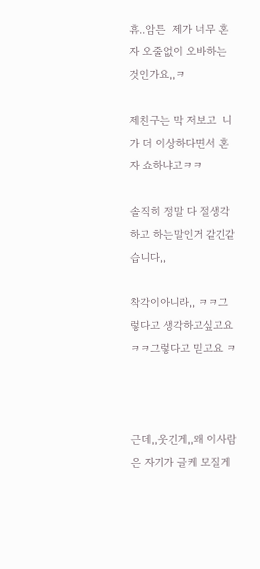휴..암튼  제가 너무 혼자 오줄없이 오바하는것인가요,,ㅋ

제친구는 막 저보고  니가 더 이상하다면서 혼자 쇼하냐고ㅋㅋ

솔직히 정말 다 절생각하고 하는말인거 같긴같습니다,,

착각이아니라,, ㅋㅋ그렇다고 생각하고싶고요 ㅋㅋ그렇다고 믿고요 ㅋ



근데,,웃긴게,,왜 이사람은 자기가 글케 모질게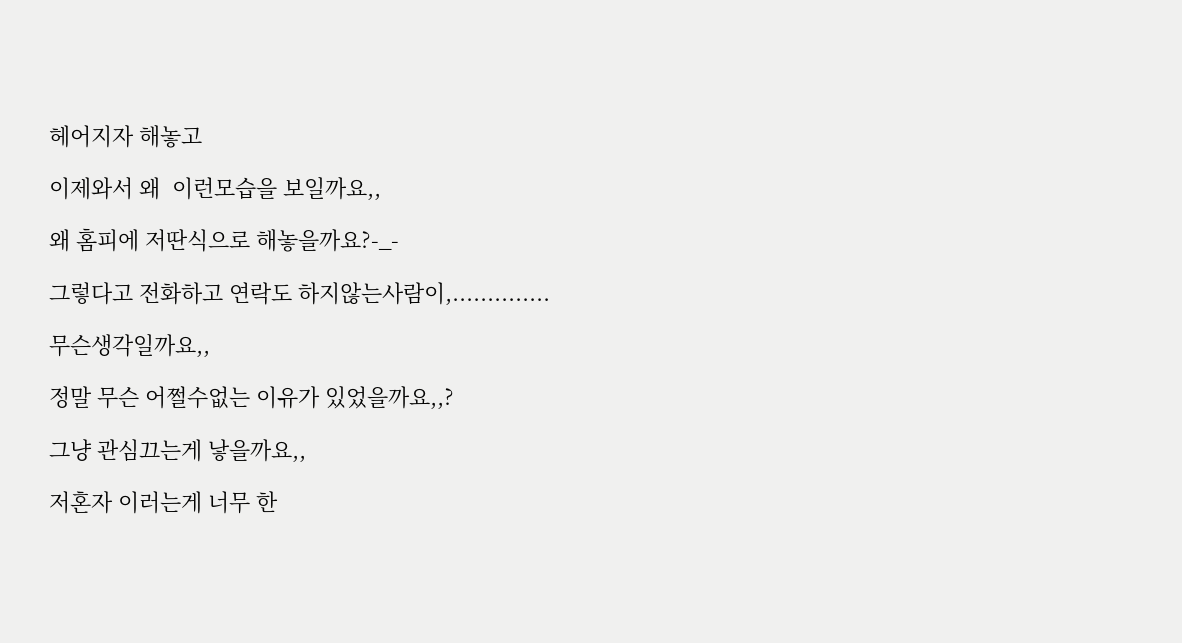헤어지자 해놓고

이제와서 왜  이런모습을 보일까요,,

왜 홈피에 저딴식으로 해놓을까요?-_-

그렇다고 전화하고 연락도 하지않는사람이,..............

무슨생각일까요,,

정말 무슨 어쩔수없는 이유가 있었을까요,,?

그냥 관심끄는게 낳을까요,,

저혼자 이러는게 너무 한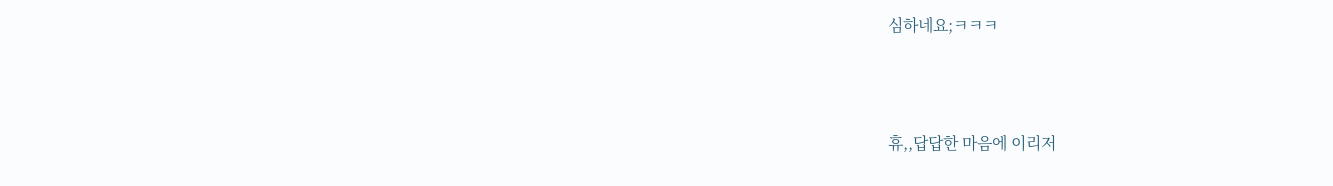심하네요;ㅋㅋㅋ



휴,,답답한 마음에 이리저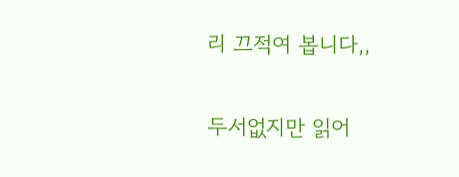리 끄적여 봅니다,,

두서없지만 읽어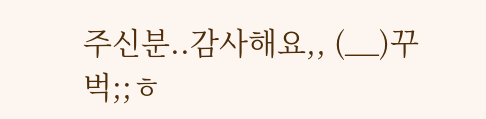주신분..감사해요,, (__)꾸벅;;ㅎ